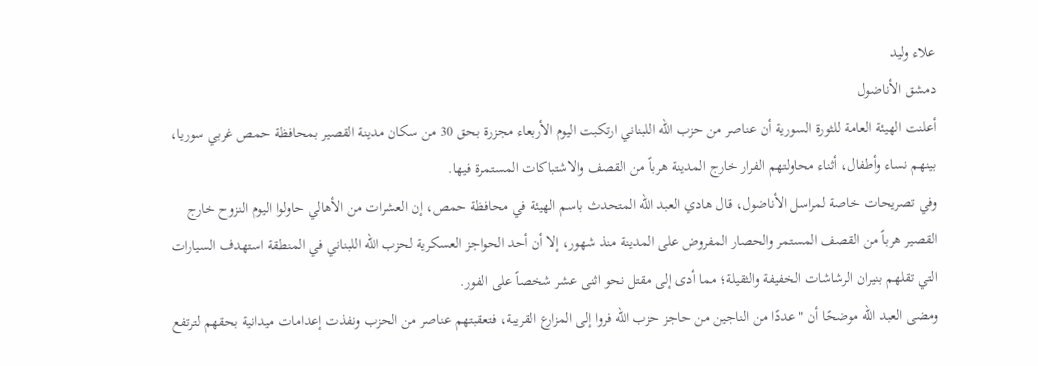علاء وليد
دمشق الأناضول
أعلنت الهيئة العامة للثورة السورية أن عناصر من حزب الله اللبناني ارتكبت اليوم الأربعاء مجزرة بحق 30 من سكان مدينة القصير بمحافظة حمص غربي سوريا، بينهم نساء وأطفال، أثناء محاولتهم الفرار خارج المدينة هرباً من القصف والاشتباكات المستمرة فيها.
وفي تصريحات خاصة لمراسل الأناضول، قال هادي العبد الله المتحدث باسم الهيئة في محافظة حمص، إن العشرات من الأهالي حاولوا اليوم النزوح خارج القصير هرباً من القصف المستمر والحصار المفروض على المدينة منذ شهور، إلا أن أحد الحواجز العسكرية لحزب الله اللبناني في المنطقة استهدف السيارات التي تقلهم بنيران الرشاشات الخفيفة والثقيلة؛ مما أدى إلى مقتل نحو اثنى عشر شخصاً على الفور.
ومضى العبد الله موضحًا أن "عددًا من الناجين من حاجز حزب الله فروا إلى المزارع القريبة، فتعقبتهم عناصر من الحزب ونفذت إعدامات ميدانية بحقهم لترتفع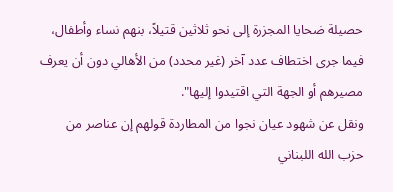حصيلة ضحايا المجزرة إلى نحو ثلاثين قتيلاً، بنهم نساء وأطفال، فيما جرى اختطاف عدد آخر (غير محدد) من الأهالي دون أن يعرف مصيرهم أو الجهة التي اقتيدوا إليها".
ونقل عن شهود عيان نجوا من المطاردة قولهم إن عناصر من حزب الله اللبناني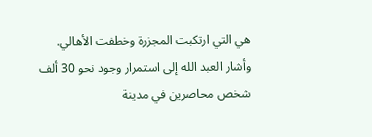هي التي ارتكبت المجزرة وخطفت الأهالي.
وأشار العبد الله إلى استمرار وجود نحو 30 ألف شخص محاصرين في مدينة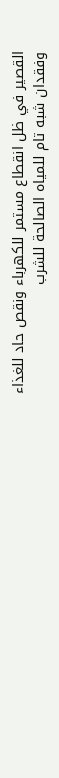القصير في ظل انقطاع مستمر للكهرباء ونقص حاد للغذاء وفقدان شبه تام للمياه الصالحة للشرب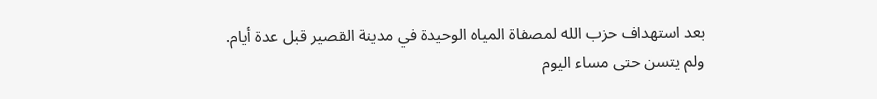بعد استهداف حزب الله لمصفاة المياه الوحيدة في مدينة القصير قبل عدة أيام.
ولم يتسن حتى مساء اليوم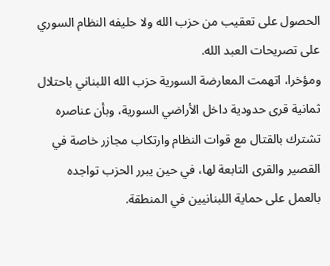الحصول على تعقيب من حزب الله ولا حليفه النظام السوري على تصريحات العبد الله.
ومؤخرا، اتهمت المعارضة السورية حزب الله اللبناني باحتلال ثمانية قرى حدودية داخل الأراضي السورية، وبأن عناصره تشترك بالقتال مع قوات النظام وارتكاب مجازر خاصة في القصير والقرى التابعة لها، في حين يبرر الحزب تواجده بالعمل على حماية اللبنانيين في المنطقة.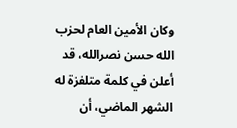وكان الأمين العام لحزب الله حسن نصرالله، قد أعلن في كلمة متلفزة له الشهر الماضي، أن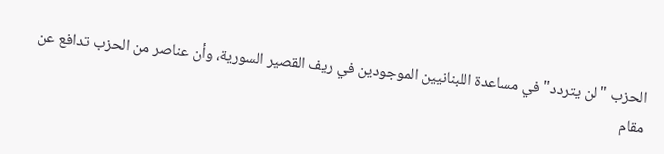الحزب "لن يتردد" في مساعدة اللبنانيين الموجودين في ريف القصير السورية، وأن عناصر من الحزب تدافع عن مقام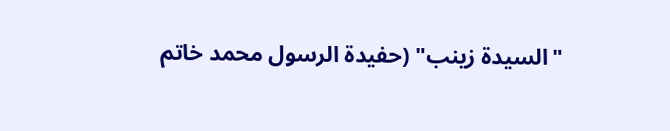"السيدة زينب" (حفيدة الرسول محمد خاتم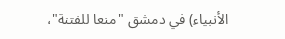الأنبياء) في دمشق "منعا للفتنة"،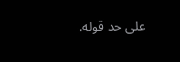على حد قوله.